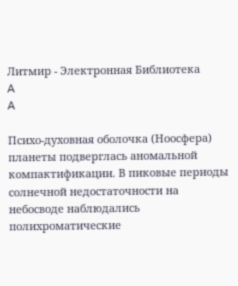Литмир - Электронная Библиотека
A
A

Психо-духовная оболочка (Ноосфера) планеты подверглась аномальной компактификации. В пиковые периоды солнечной недостаточности на небосводе наблюдались полихроматические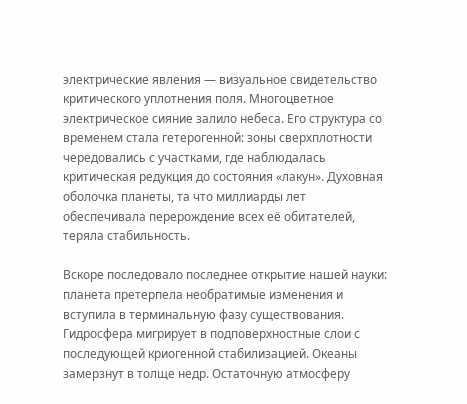электрические явления — визуальное свидетельство критического уплотнения поля. Многоцветное электрическое сияние залило небеса. Его структура со временем стала гетерогенной: зоны сверхплотности чередовались с участками, где наблюдалась критическая редукция до состояния «лакун». Духовная оболочка планеты, та что миллиарды лет обеспечивала перерождение всех её обитателей, теряла стабильность.

Вскоре последовало последнее открытие нашей науки: планета претерпела необратимые изменения и вступила в терминальную фазу существования. Гидросфера мигрирует в подповерхностные слои с последующей криогенной стабилизацией. Океаны замерзнут в толще недр. Остаточную атмосферу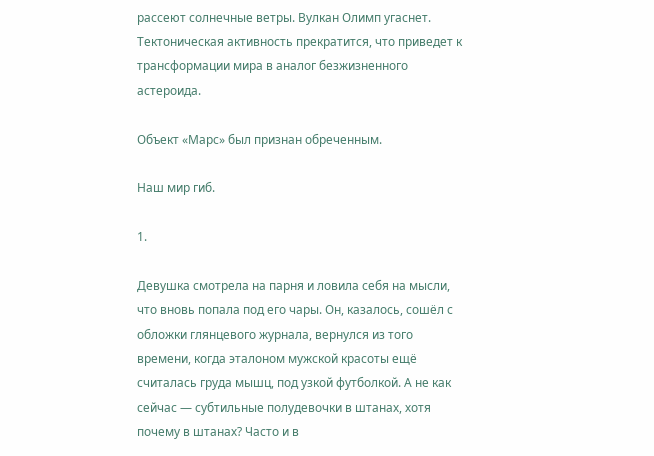рассеют солнечные ветры. Вулкан Олимп угаснет. Тектоническая активность прекратится, что приведет к трансформации мира в аналог безжизненного астероида.

Объект «Марс» был признан обреченным.

Наш мир гиб.

1.

Девушка смотрела на парня и ловила себя на мысли, что вновь попала под его чары. Он, казалось, сошёл с обложки глянцевого журнала, вернулся из того времени, когда эталоном мужской красоты ещё считалась груда мышц, под узкой футболкой. А не как сейчас — субтильные полудевочки в штанах, хотя почему в штанах? Часто и в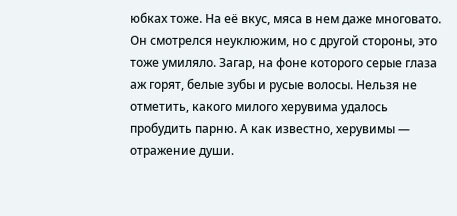юбках тоже. На её вкус, мяса в нем даже многовато. Он смотрелся неуклюжим, но с другой стороны, это тоже умиляло. Загар, на фоне которого серые глаза аж горят, белые зубы и русые волосы. Нельзя не отметить, какого милого херувима удалось пробудить парню. А как известно, херувимы — отражение души.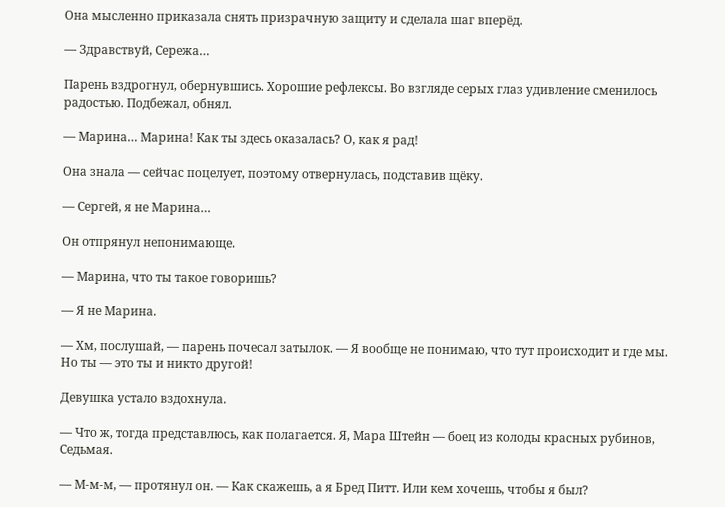Она мысленно приказала снять призрачную защиту и сделала шаг вперёд.

— Здравствуй, Сережа…

Парень вздрогнул, обернувшись. Хорошие рефлексы. Во взгляде серых глаз удивление сменилось радостью. Подбежал, обнял.

— Марина… Марина! Как ты здесь оказалась? О, как я рад!

Она знала — сейчас поцелует, поэтому отвернулась, подставив щёку.

— Сергей, я не Марина…

Он отпрянул непонимающе.

— Марина, что ты такое говоришь?

— Я не Марина.

— Хм, послушай, — парень почесал затылок. — Я вообще не понимаю, что тут происходит и где мы. Но ты — это ты и никто другой!

Девушка устало вздохнула.

— Что ж, тогда представлюсь, как полагается. Я, Мара Штейн — боец из колоды красных рубинов, Седьмая.

— М-м-м, — протянул он. — Как скажешь, а я Бред Питт. Или кем хочешь, чтобы я был?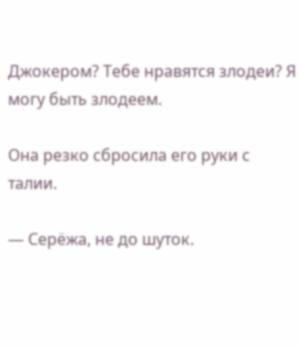Джокером? Тебе нравятся злодеи? Я могу быть злодеем.

Она резко сбросила его руки с талии.

— Серёжа, не до шуток.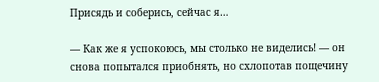Присядь и соберись, сейчас я…

— Как же я успокоюсь, мы столько не виделись! — он снова попытался приобнять, но схлопотав пощечину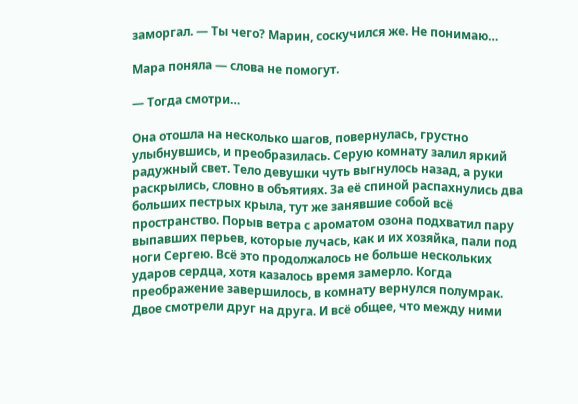заморгал. — Ты чего? Марин, соскучился же. Не понимаю…

Мара поняла — слова не помогут.

— Тогда смотри…

Она отошла на несколько шагов, повернулась, грустно улыбнувшись, и преобразилась. Серую комнату залил яркий радужный свет. Тело девушки чуть выгнулось назад, а руки раскрылись, словно в объятиях. За её спиной распахнулись два больших пестрых крыла, тут же занявшие собой всё пространство. Порыв ветра с ароматом озона подхватил пару выпавших перьев, которые лучась, как и их хозяйка, пали под ноги Сергею. Всё это продолжалось не больше нескольких ударов сердца, хотя казалось время замерло. Когда преображение завершилось, в комнату вернулся полумрак. Двое смотрели друг на друга. И всё общее, что между ними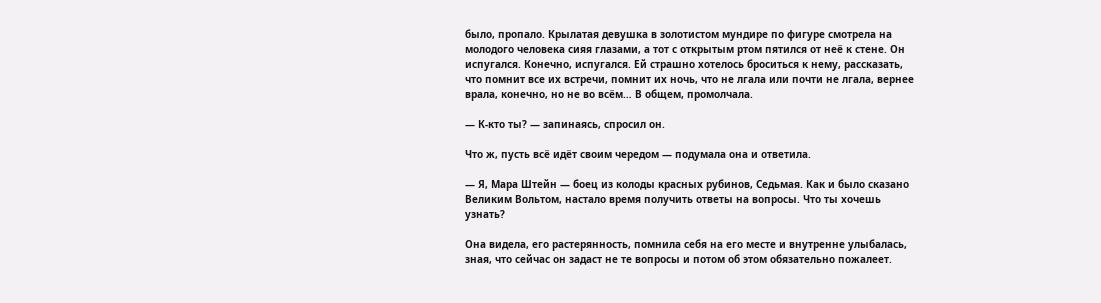было, пропало. Крылатая девушка в золотистом мундире по фигуре смотрела на молодого человека сияя глазами, а тот с открытым ртом пятился от неё к стене. Он испугался. Конечно, испугался. Ей страшно хотелось броситься к нему, рассказать, что помнит все их встречи, помнит их ночь, что не лгала или почти не лгала, вернее врала, конечно, но не во всём… В общем, промолчала.

— К-кто ты? — запинаясь, спросил он.

Что ж, пусть всё идёт своим чередом — подумала она и ответила.

— Я, Мара Штейн — боец из колоды красных рубинов, Седьмая. Как и было сказано Великим Вольтом, настало время получить ответы на вопросы. Что ты хочешь узнать?

Она видела, его растерянность, помнила себя на его месте и внутренне улыбалась, зная, что сейчас он задаст не те вопросы и потом об этом обязательно пожалеет.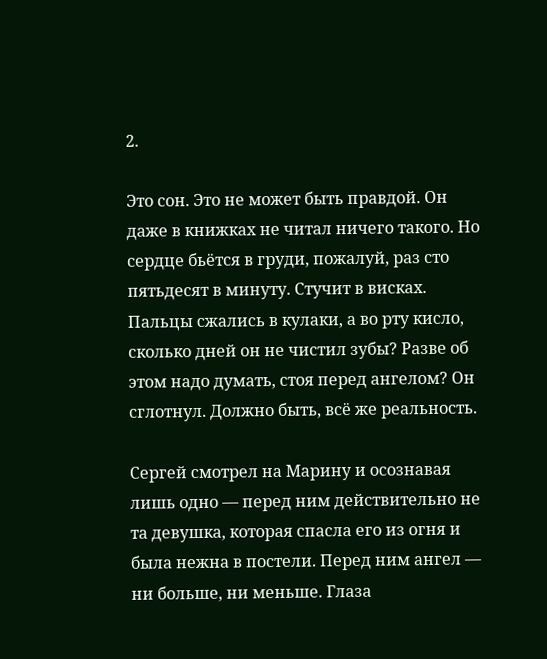2.

Это сон. Это не может быть правдой. Он даже в книжках не читал ничего такого. Но сердце бьётся в груди, пожалуй, раз сто пятьдесят в минуту. Стучит в висках. Пальцы сжались в кулаки, а во рту кисло, сколько дней он не чистил зубы? Разве об этом надо думать, стоя перед ангелом? Он сглотнул. Должно быть, всё же реальность.

Сергей смотрел на Марину и осознавая лишь одно — перед ним действительно не та девушка, которая спасла его из огня и была нежна в постели. Перед ним ангел — ни больше, ни меньше. Глаза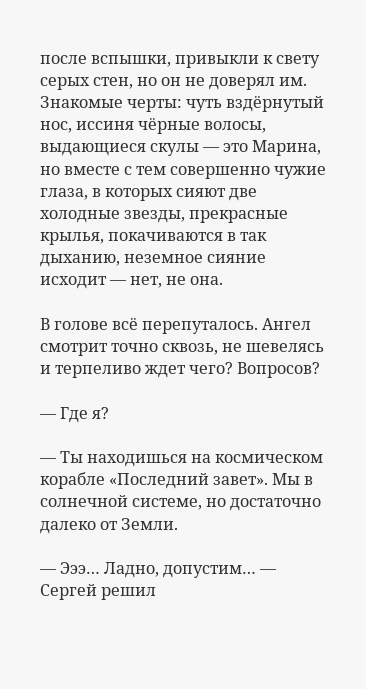после вспышки, привыкли к свету серых стен, но он не доверял им. Знакомые черты: чуть вздёрнутый нос, иссиня чёрные волосы, выдающиеся скулы — это Марина, но вместе с тем совершенно чужие глаза, в которых сияют две холодные звезды, прекрасные крылья, покачиваются в так дыханию, неземное сияние исходит — нет, не она.

В голове всё перепуталось. Ангел смотрит точно сквозь, не шевелясь и терпеливо ждет чего? Вопросов?

— Где я?

— Ты находишься на космическом корабле «Последний завет». Мы в солнечной системе, но достаточно далеко от Земли.

— Эээ… Ладно, допустим… — Сергей решил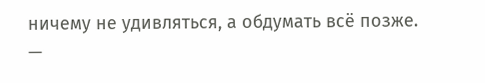ничему не удивляться, а обдумать всё позже. —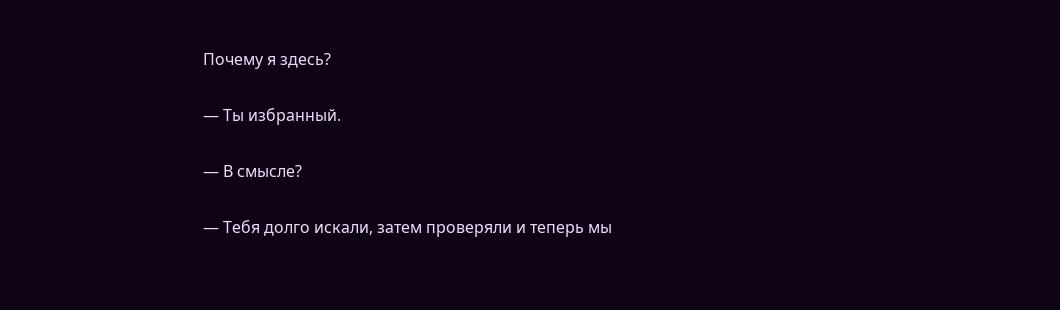Почему я здесь?

— Ты избранный.

— В смысле?

— Тебя долго искали, затем проверяли и теперь мы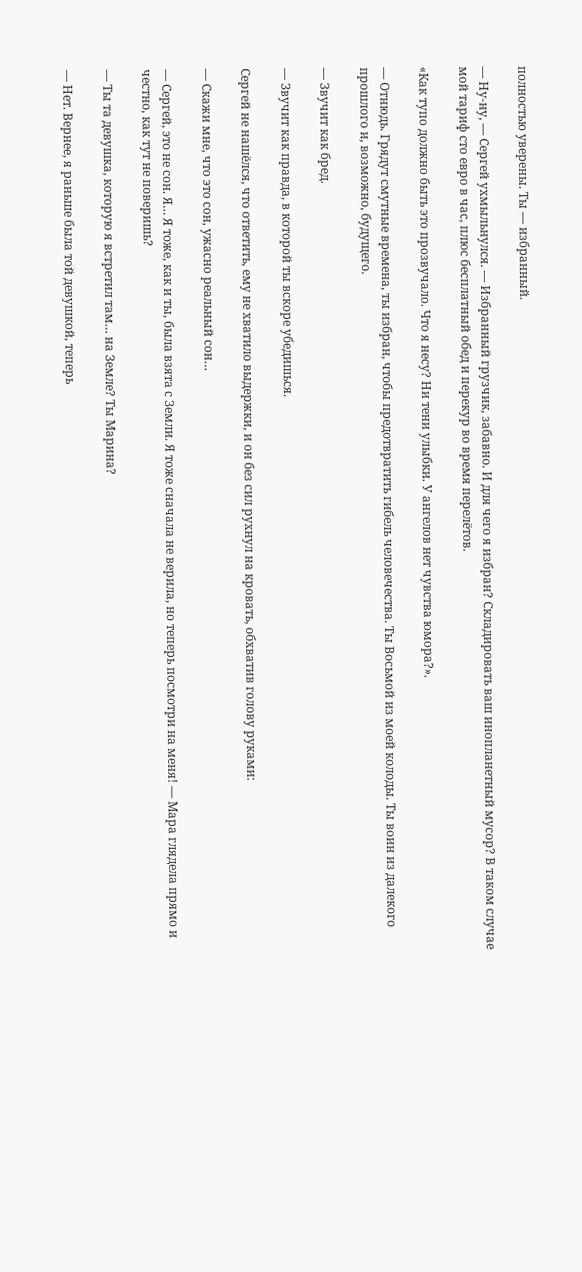полностью уверены. Ты — избранный.

— Ну-ну, — Сергей ухмыльнулся. — Избранный грузчик, забавно. И для чего я избран? Складировать ваш инопланетный мусор? В таком случае мой тариф сто евро в час, плюс бесплатный обед и перекур во время перелётов.

«Как тупо должно быть это прозвучало. Что я несу? Ни тени улыбки. У ангелов нет чувства юмора?».

— Отнюдь. Грядут смутные времена, ты избран, чтобы предотвратить гибель человечества. Ты Восьмой из моей колоды. Ты воин из далекого прошлого и, возможно, будущего.

— Звучит как бред.

— Звучит как правда, в которой ты вскоре убедишься.

Сергей не нашёлся, что ответить, ему не хватило выдержки, и он без сил рухнул на кровать, обхватив голову руками:

— Скажи мне, что это сон, ужасно реальный сон…

— Сергей, это не сон. Я… Я тоже, как и ты, была взята с Земли. Я тоже сначала не верила, но теперь посмотри на меня! — Мара глядела прямо и честно, как тут не поверишь?

— Ты та девушка, которую я встретил там… на Земле? Ты Марина?

— Нет. Вернее, я раньше была той девушкой, теперь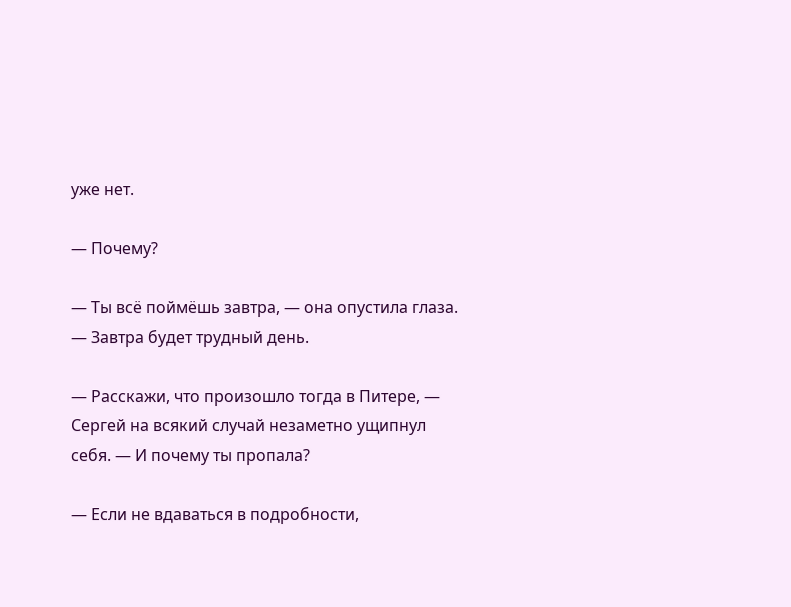уже нет.

— Почему?

— Ты всё поймёшь завтра, — она опустила глаза. — Завтра будет трудный день.

— Расскажи, что произошло тогда в Питере, — Сергей на всякий случай незаметно ущипнул себя. — И почему ты пропала?

— Если не вдаваться в подробности,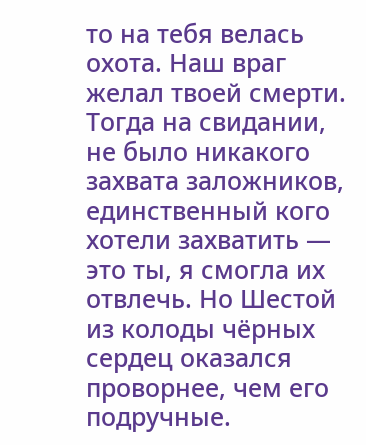то на тебя велась охота. Наш враг желал твоей смерти. Тогда на свидании, не было никакого захвата заложников, единственный кого хотели захватить — это ты, я смогла их отвлечь. Но Шестой из колоды чёрных сердец оказался проворнее, чем его подручные.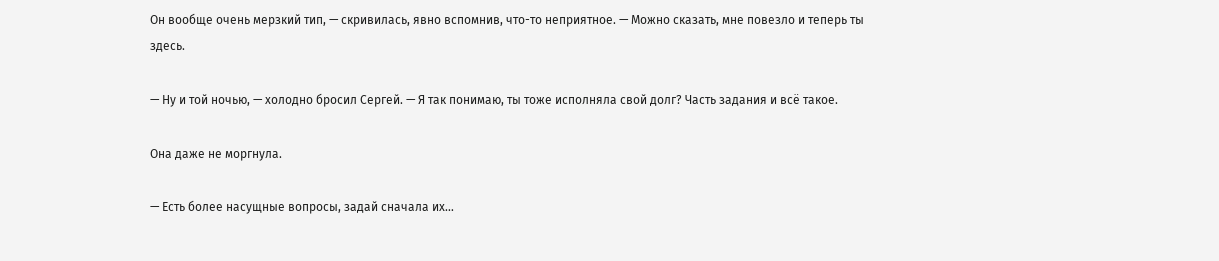Он вообще очень мерзкий тип, — скривилась, явно вспомнив, что-то неприятное. — Можно сказать, мне повезло и теперь ты здесь.

— Ну и той ночью, — холодно бросил Сергей. — Я так понимаю, ты тоже исполняла свой долг? Часть задания и всё такое.

Она даже не моргнула.

— Есть более насущные вопросы, задай сначала их…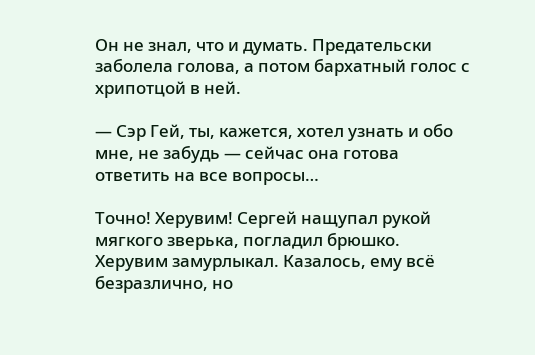Он не знал, что и думать. Предательски заболела голова, а потом бархатный голос с хрипотцой в ней.

— Сэр Гей, ты, кажется, хотел узнать и обо мне, не забудь — сейчас она готова ответить на все вопросы…

Точно! Херувим! Сергей нащупал рукой мягкого зверька, погладил брюшко. Херувим замурлыкал. Казалось, ему всё безразлично, но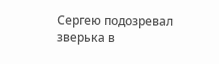Сергею подозревал зверька в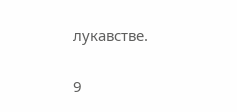лукавстве.

9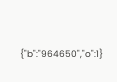{"b":"964650","o":1}